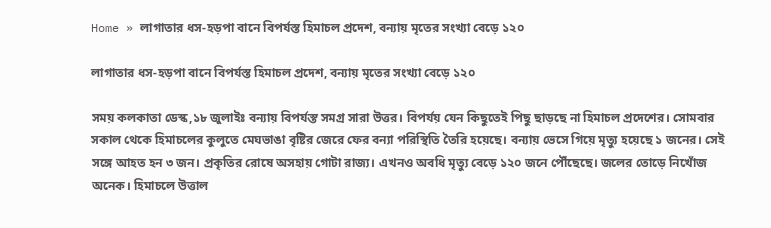Home » লাগাতার ধস-হড়পা বানে বিপর্যস্ত হিমাচল প্রদেশ, বন্যায় মৃতের সংখ্যা বেড়ে ১২০

লাগাতার ধস-হড়পা বানে বিপর্যস্ত হিমাচল প্রদেশ, বন্যায় মৃতের সংখ্যা বেড়ে ১২০

সময় কলকাতা ডেস্ক,১৮ জুলাইঃ বন্যায় বিপর্যস্ত সমগ্র সারা উত্তর। বিপর্যয় যেন কিছুতেই পিছু ছাড়ছে না হিমাচল প্রদেশের। সোমবার সকাল থেকে হিমাচলের কুলুতে মেঘভাঙা বৃষ্টির জেরে ফের বন্যা পরিস্থিতি তৈরি হয়েছে। বন্যায় ভেসে গিয়ে মৃত্যু হয়েছে ১ জনের। সেই সঙ্গে আহত হন ৩ জন। প্রকৃতির রোষে অসহায় গোটা রাজ্য। এখনও অবধি মৃত্যু বেড়ে ১২০ জনে পৌঁছেছে। জলের তোড়ে নিখোঁজ অনেক। হিমাচলে উত্তাল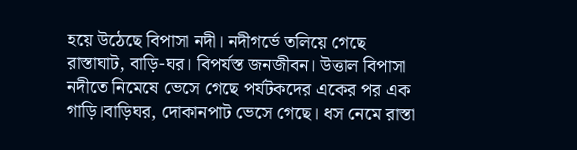হয়ে উঠেছে বিপাসা নদী। নদীগর্ভে তলিয়ে গেছে রাস্তাঘাট, বাড়ি-ঘর। বিপর্যস্ত জনজীবন। উত্তাল বিপাসা নদীতে নিমেষে ভেসে গেছে পর্যটকদের একের পর এক গাড়ি।বাড়িঘর, দোকানপাট ভেসে গেছে। ধস নেমে রাস্তা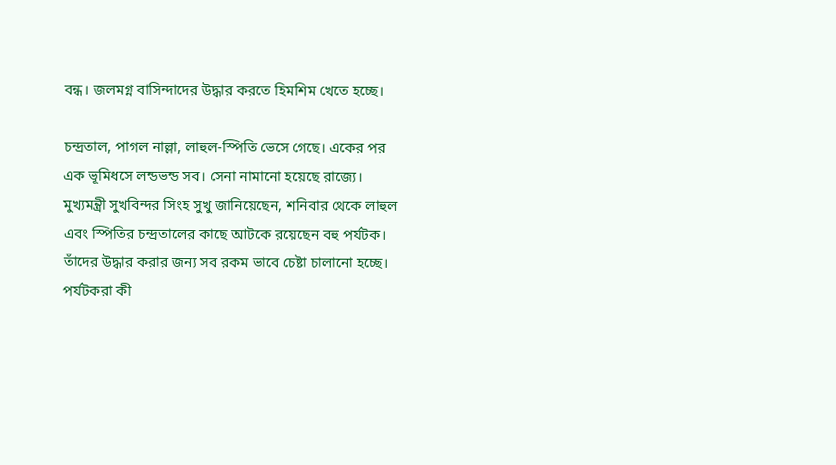বন্ধ। জলমগ্ন বাসিন্দাদের উদ্ধার করতে হিমশিম খেতে হচ্ছে।

চন্দ্রতাল, পাগল নাল্লা, লাহুল-স্পিতি ভেসে গেছে। একের পর এক ভূমিধসে লন্ডভন্ড সব। সেনা নামানো হয়েছে রাজ্যে। মুখ্যমন্ত্রী সুখবিন্দর সিংহ সুখু জানিয়েছেন, শনিবার থেকে লাহুল এবং স্পিতির চন্দ্রতালের কাছে আটকে রয়েছেন বহু পর্যটক। তাঁদের উদ্ধার করার জন্য সব রকম ভাবে চেষ্টা চালানো হচ্ছে। পর্যটকরা কী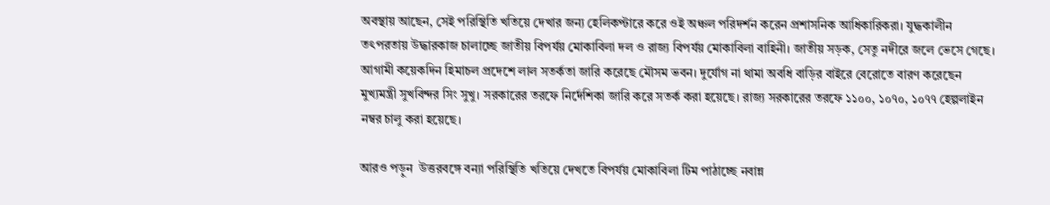অবস্থায় আছেন, সেই পরিস্থিতি খতিয়ে দেখার জন্য হেলিকপ্টারে করে ওই অঞ্চল পরিদর্শন করেন প্রশাসনিক আধিকারিকরা। যুদ্ধকালীন তৎপরতায় উদ্ধারকাজ চালাচ্ছে জাতীয় বিপর্যয় মোকাবিলা দল ও রাজ্য বিপর্যয় মোকাবিলা বাহিনী। জাতীয় সড়ক, সেতু নদীরে জলে ভেসে গেছে। আগামী কয়েকদিন হিমাচল প্রদেশে লাল সতর্কতা জারি করেছে মৌসম ভবন। দুর্যোগ না থামা অবধি বাড়ির বাইরে বেরোতে বারণ করেছেন মুখ্যমন্ত্রী সুখবিন্দর সিং সুখু। সরকারের তরফে নির্দেশিকা জারি করে সতর্ক করা হয়েছে। রাজ্য সরকারের তরফে ১১০০, ১০৭০, ১০৭৭ হেল্পলাইন নম্বর চালু করা হয়েছে।

আরও পড়ুন  উত্তরবঙ্গে বন্যা পরিস্থিতি খতিয়ে দেখতে বিপর্যয় মোকাবিলা টিম পাঠাচ্ছে নবান্ন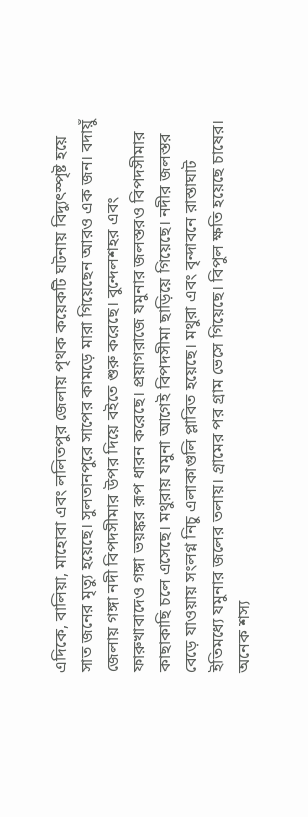এদিকে, বালিয়া, মাহোবা এবং ললিতপুর জেলায় পৃথক কয়েকটি ঘটনায় বিদ্যুৎস্পৃষ্ট হয়ে সাত জনের মৃত্যু হয়েছে। সুলতানপুরে সাপের কামড়ে মারা গিয়েছেন আরও এক জন। বদায়ুঁ জেলায় গঙ্গা নদী বিপদসীমার উপর দিয়ে বইতে শুরু করেছে। বুন্দেলশহর এবং ফারুখাবাদেও গঙ্গা ভয়ঙ্কর রূপ ধারন করেছে। প্রয়াগরাজে যমুনার জলস্তরও বিপদসীমার কাছাকাছি চলে এসেছে। মথুরায় যমুনা আগেই বিপদসীমা ছাড়িয়ে গিয়েছে। নদীর জলস্তর বেড়ে যাওয়ায় সংলগ্ন নিচু এলাকাগুলি প্লাবিত হয়েছে। মথুরা এবং বৃন্দাবনে রাস্তাঘাট ইতিমধ্যে যমুনার জলের তলায়। গ্রামের পর গ্রাম ভেসে গিয়েছে। বিপুল ক্ষতি হয়েছে চাষের। অনেক শস্য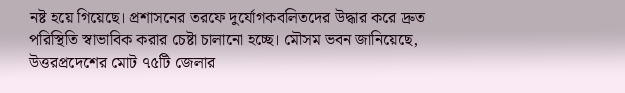নষ্ট হয়ে গিয়েছে। প্রশাসনের তরফে দুর্যোগকবলিতদের উদ্ধার করে দ্রুত পরিস্থিতি স্বাভাবিক করার চেষ্টা চালানো হচ্ছে। মৌসম ভবন জানিয়েছে, উত্তরপ্রদেশের মোট ৭৫টি জেলার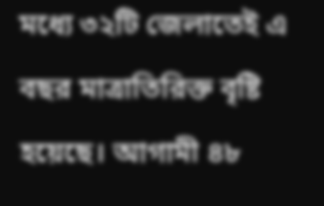মধ্যে ৩২টি জেলাতেই এ বছর মাত্রাতিরিক্ত বৃষ্টি হয়েছে। আগামী ৪৮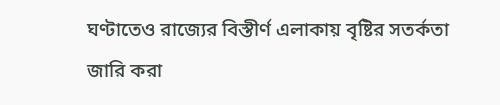ঘণ্টাতেও রাজ্যের বিস্তীর্ণ এলাকায় বৃষ্টির সতর্কতা জারি করা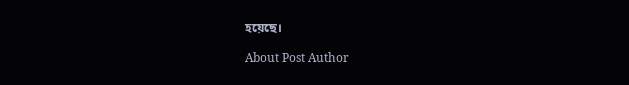হয়েছে।

About Post Author